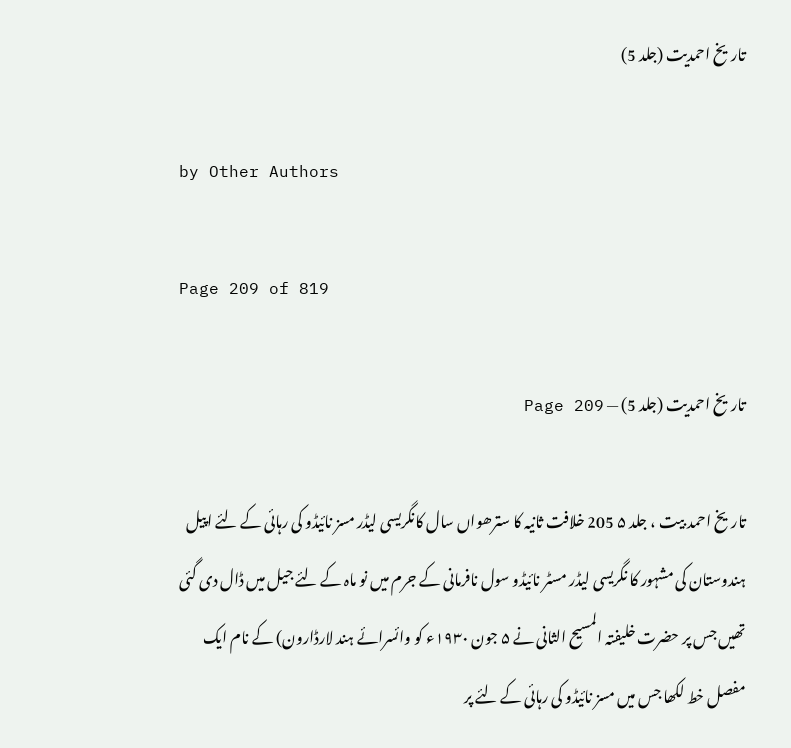تاریخ احمدیت (جلد 5)

by Other Authors

Page 209 of 819

تاریخ احمدیت (جلد 5) — Page 209

تاریخ احمد بیت ، جلد ۵ 205 خلافت ثانیہ کا سترھواں سال کانگریسی لیڈر مسز نائیڈو کی رہائی کے لئے اپیل ہندوستان کی مشہور کا نگریسی لیڈر مسٹر نائیڈو سول نافرمانی کے جرم میں نو ماہ کے لئے جیل میں ڈال دی گئی تھیں جس پر حضرت خلیفتہ المسیح الثانی نے ۵ جون ۱۹۳۰ء کو وائسرائے ہند لارڈارون) کے نام ایک مفصل خط لکھا جس میں مسز نائیڈو کی رہائی کے لئے پر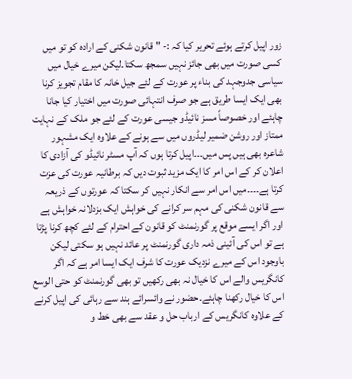زور اپیل کرتے ہوئے تحریر کیا کہ :- " قانون شکنی کے ارادہ کو تو میں کسی صورت میں بھی جائز نہیں سمجھ سکتا۔لیکن میرے خیال میں سیاسی جدوجہد کی بناء پر عورت کے لئے جیل خانہ کا مقام تجویز کرنا بھی ایک ایسا طریق ہے جو صرف انتہائی صورت میں اختیار کیا جانا چاہئے اور خصوصاً مسز نائیڈو جیسی عورت کے لئے جو ملک کے نہایت ممتاز اور روشن ضمیر لیڈروں میں سے ہونے کے علاوہ ایک مشہور شاعرہ بھی ہیں پس میں۔۔۔اپیل کرتا ہوں کہ آپ مسٹر نائیڈو کی آزادی کا اعلان کر کے اس امر کا ایک مزید ثبوت دیں کہ برطانیہ عورت کی عزت کرتا ہے۔۔۔۔میں اس امر سے انکار نہیں کر سکتا کہ عورتوں کے ذریعہ سے قانون شکنی کی مہم سر کرانے کی خواہش ایک بزدلانہ خواہش ہے اور اگر ایسے موقع پر گورنمنٹ کو قانون کے احترام کے لئے کچھ کرنا پڑتا ہے تو اس کی آئینی ذمہ داری گورنمنٹ پر عائد نہیں ہو سکتی لیکن باوجود اس کے میرے نزدیک عورت کا شرف ایک ایسا امر ہے کہ اگر کانگریس والے اس کا خیال نہ بھی رکھیں تو بھی گورنمنٹ کو حتی الوسع اس کا خیال رکھنا چاہئے۔حضور نے وائسرائے ہند سے رہائی کی اپیل کرنے کے علاوہ کانگریس کے ارباب حل و عقد سے بھی خط و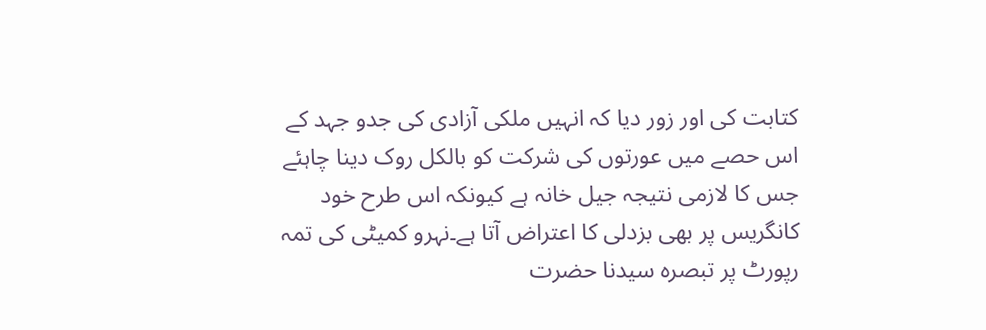کتابت کی اور زور دیا کہ انہیں ملکی آزادی کی جدو جہد کے اس حصے میں عورتوں کی شرکت کو بالکل روک دینا چاہئے جس کا لازمی نتیجہ جیل خانہ ہے کیونکہ اس طرح خود کانگریس پر بھی بزدلی کا اعتراض آتا ہے۔نہرو کمیٹی کی تمہ رپورٹ پر تبصرہ سیدنا حضرت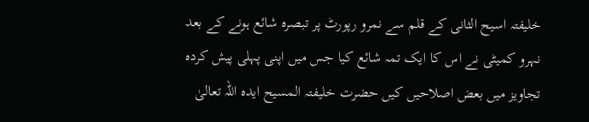خلیفتہ اسیح الثانی کے قلم سے نمرو رپورٹ پر تبصرہ شائع ہونے کے بعد نہرو کمیٹی نے اس کا ایک تمہ شائع کیا جس میں اپنی پہلی پیش کردہ تجاویز میں بعض اصلاحیں کیں حضرت خلیفتہ المسیح ایده اللہ تعالیٰ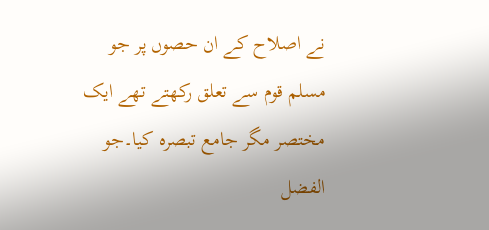نے اصلاح کے ان حصوں پر جو مسلم قوم سے تعلق رکھتے تھے ایک مختصر مگر جامع تبصرہ کیا۔جو الفضل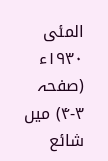المئی ۱۹۳۰ء (صفحہ ۳-۴) میں شائع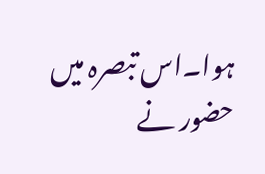ہوا۔اس تبصرہ میں حضور نے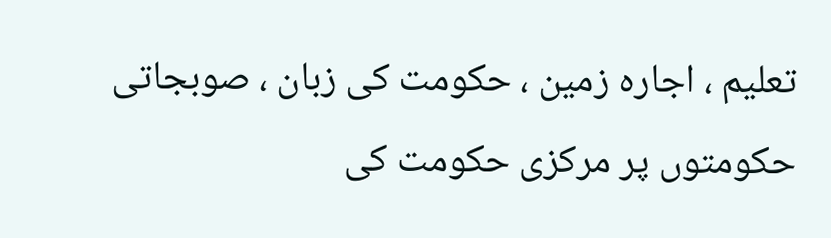تعلیم ، اجارہ زمین ، حکومت کی زبان ، صوبجاتی حکومتوں پر مرکزی حکومت کی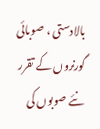بالادستی ، صوبائی گورنروں کے تقرر نئے صوبوں کی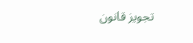تجویز قانون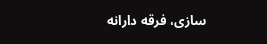سازی، فرقه دارانه